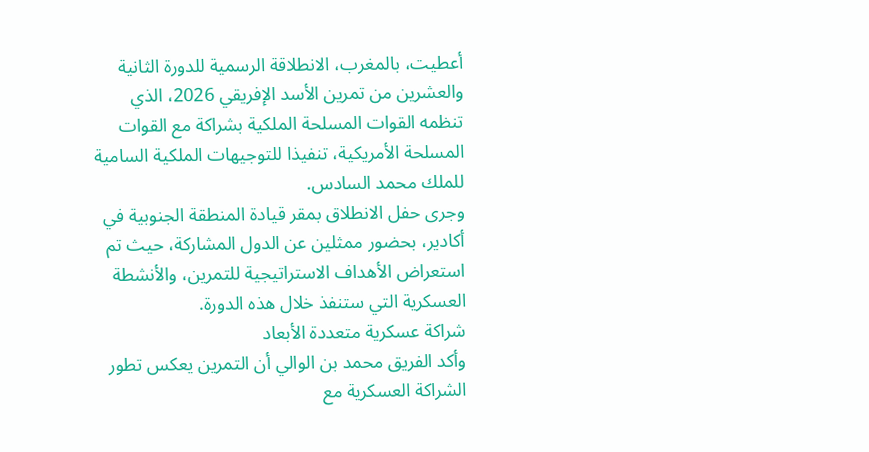أعطيت، بالمغرب، الانطلاقة الرسمية للدورة الثانية والعشرين من تمرين الأسد الإفريقي 2026، الذي تنظمه القوات المسلحة الملكية بشراكة مع القوات المسلحة الأمريكية، تنفيذا للتوجيهات الملكية السامية للملك محمد السادس.
وجرى حفل الانطلاق بمقر قيادة المنطقة الجنوبية في أكادير، بحضور ممثلين عن الدول المشاركة، حيث تم استعراض الأهداف الاستراتيجية للتمرين، والأنشطة العسكرية التي ستنفذ خلال هذه الدورة.
شراكة عسكرية متعددة الأبعاد
وأكد الفريق محمد بن الوالي أن التمرين يعكس تطور الشراكة العسكرية مع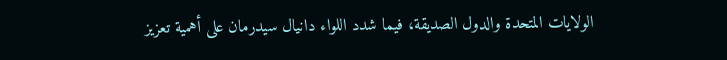الولايات المتحدة والدول الصديقة، فيما شدد اللواء دانيال سيدرمان على أهمية تعزيز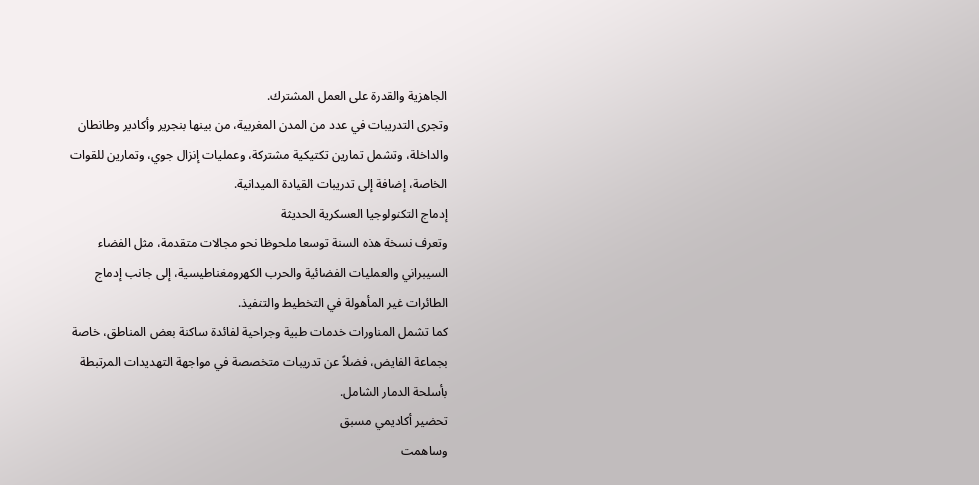الجاهزية والقدرة على العمل المشترك.
وتجرى التدريبات في عدد من المدن المغربية، من بينها بنجرير وأكادير وطانطان والداخلة، وتشمل تمارين تكتيكية مشتركة، وعمليات إنزال جوي، وتمارين للقوات الخاصة، إضافة إلى تدريبات القيادة الميدانية.
إدماج التكنولوجيا العسكرية الحديثة
وتعرف نسخة هذه السنة توسعا ملحوظا نحو مجالات متقدمة، مثل الفضاء السيبراني والعمليات الفضائية والحرب الكهرومغناطيسية، إلى جانب إدماج الطائرات غير المأهولة في التخطيط والتنفيذ.
كما تشمل المناورات خدمات طبية وجراحية لفائدة ساكنة بعض المناطق، خاصة بجماعة الفايض، فضلاً عن تدريبات متخصصة في مواجهة التهديدات المرتبطة بأسلحة الدمار الشامل.
تحضير أكاديمي مسبق
وساهمت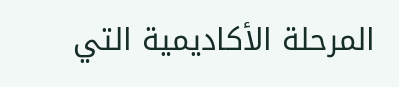المرحلة الأكاديمية التي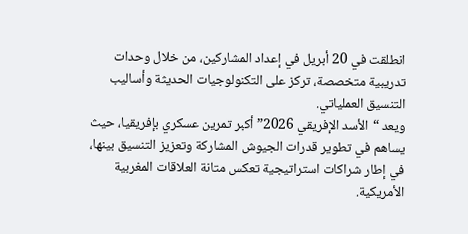انطلقت في 20 أبريل في إعداد المشاركين، من خلال وحدات تدريبية متخصصة، تركز على التكنولوجيات الحديثة وأساليب التنسيق العملياتي.
ويعد “الأسد الإفريقي 2026” أكبر تمرين عسكري بإفريقيا، حيث يساهم في تطوير قدرات الجيوش المشاركة وتعزيز التنسيق بينها، في إطار شراكات استراتيجية تعكس متانة العلاقات المغربية الأمريكية.